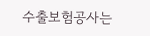수출보험공사는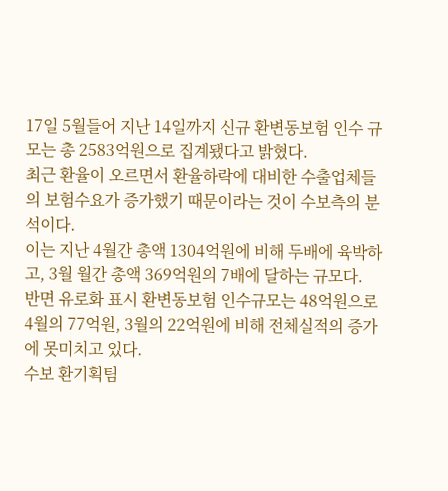17일 5월들어 지난 14일까지 신규 환변동보험 인수 규모는 총 2583억원으로 집계됐다고 밝혔다.
최근 환율이 오르면서 환율하락에 대비한 수출업체들의 보험수요가 증가했기 때문이라는 것이 수보측의 분석이다.
이는 지난 4월간 총액 1304억원에 비해 두배에 육박하고, 3월 월간 총액 369억원의 7배에 달하는 규모다.
반면 유로화 표시 환변동보험 인수규모는 48억원으로 4월의 77억원, 3월의 22억원에 비해 전체실적의 증가에 못미치고 있다.
수보 환기획팀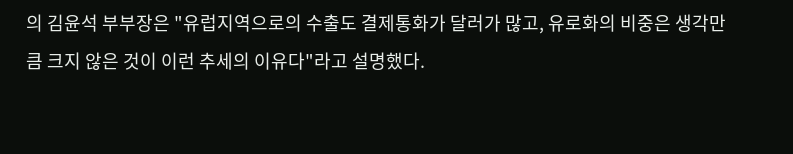의 김윤석 부부장은 "유럽지역으로의 수출도 결제통화가 달러가 많고, 유로화의 비중은 생각만큼 크지 않은 것이 이런 추세의 이유다"라고 설명했다.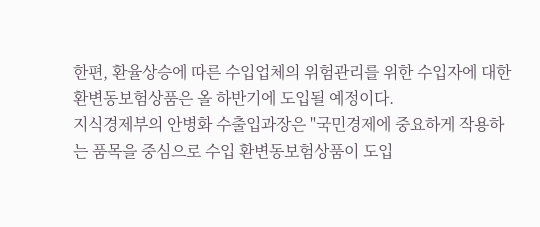한편, 환율상승에 따른 수입업체의 위험관리를 위한 수입자에 대한 환변동보험상품은 올 하반기에 도입될 예정이다.
지식경제부의 안병화 수출입과장은 "국민경제에 중요하게 작용하는 품목을 중심으로 수입 환변동보험상품이 도입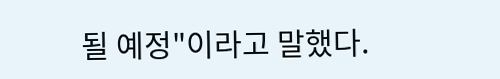될 예정"이라고 말했다.